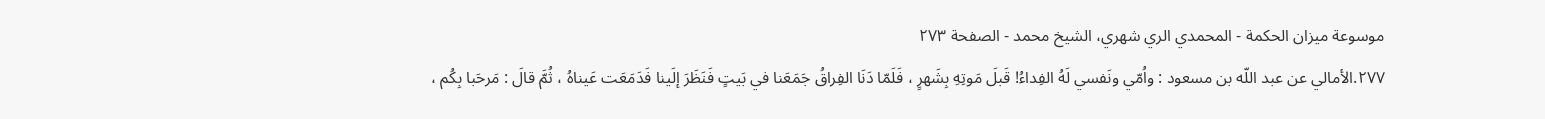موسوعة ميزان الحکمة - المحمدي الري شهري، الشيخ محمد - الصفحة ٢٧٣
٢٧٧.الأمالي عن عبد اللّه بن مسعود : واُمّي ونَفسي لَهُ الفِداءُ! قَبلَ مَوتِهِ بِشَهرٍ ، فَلَمّا دَنَا الفِراقُ جَمَعَنا في بَيتٍ فَنَظَرَ إلَينا فَدَمَعَت عَيناهُ ، ثُمَّ قالَ : مَرحَبا بِكُم ،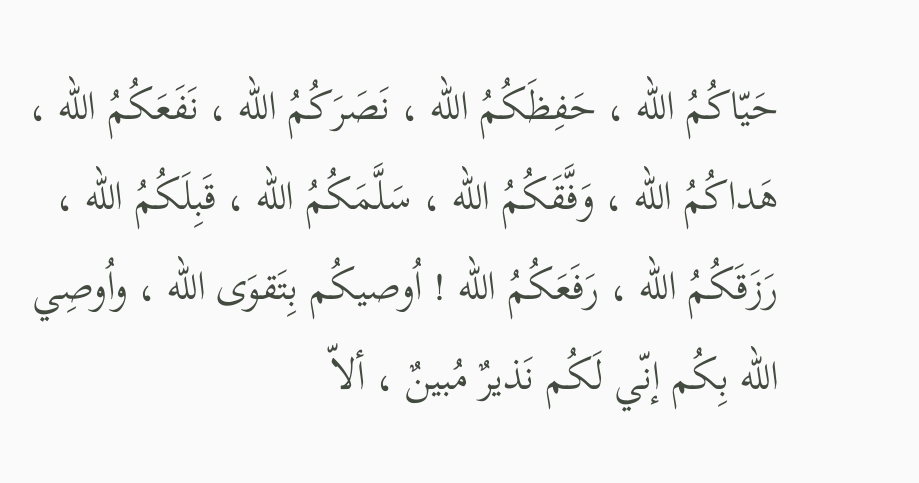حَيّاكُمُ اللّه ، حَفِظَكُمُ اللّه ، نَصَرَكُمُ اللّه ، نَفَعَكُمُ اللّه ، هَداكُمُ اللّه ، وَفَّقَكُمُ اللّه ، سَلَّمَكُمُ اللّه ، قَبِلَكُمُ اللّه ، رَزَقَكُمُ اللّه ، رَفَعَكُمُ اللّه ! اُوصيكُم بِتَقوَى اللّه ، واُوصِي اللّه بِكُم إنّي لَكُم نَذيرٌ مُبينٌ ، ألاّ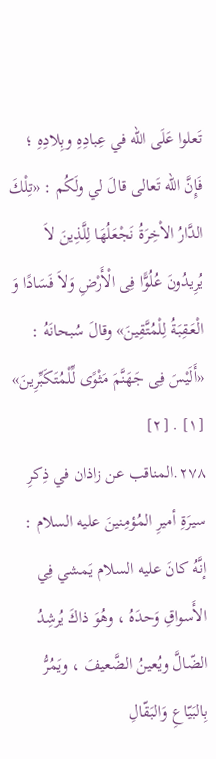تَعلوا عَلَى اللّه في عِبادِهِ وبِلادِهِ ؛ فَإِنَّ اللّه تَعالى قالَ لي ولَكُم : «تِلْكَ الدَّارُ الاْخِرَةُ نَجْعَلُهَا لِلَّذِينَ لاَ يُرِيدُونَ عُلُوًّا فِى الْأَرْضِ وَلاَ فَسَادًا وَ الْعَـقِبَةُ لِلْمُتَّقِينَ» وقالَ سُبحانَهُ : «أَلَيْسَ فِى جَهَنَّمَ مَثْوًى لِّلْمُتَكَبِّرِينَ» [١] . [٢]
٢٧٨.المناقب عن زاذان في ذِكرِ سيرَةِ أميرِ المُؤمِنينَ عليه السلام : إنَّهُ كانَ عليه السلام يَمشي فِي الأَسواقِ وَحدَهُ ، وهُوَ ذاكَ يُرشِدُ الضّالَّ ويُعينُ الضَّعيفَ ، ويَمُرُّ بِالبَيّاعِ وَالبَقّالِ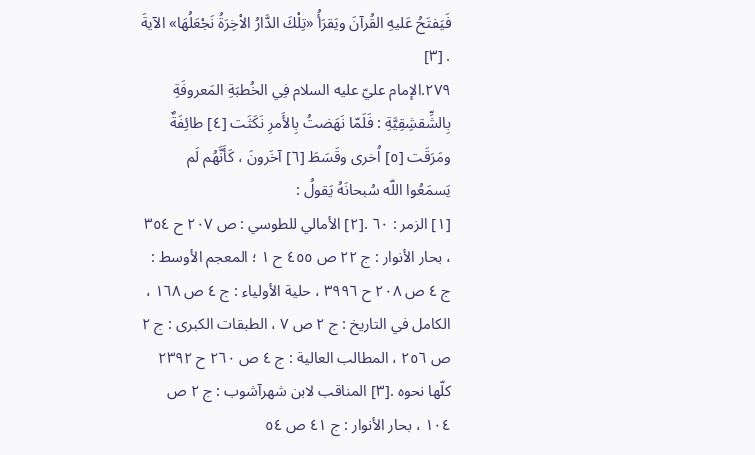فَيَفتَحُ عَليهِ القُرآنَ ويَقرَأُ «تِلْكَ الدَّارُ الاْخِرَةُ نَجْعَلُهَا» الآيةَ . [٣]
٢٧٩.الإمام عليّ عليه السلام فِي الخُطبَةِ المَعروفَةِ بِالشِّقشِقِيَّةِ : فَلَمّا نَهَضتُ بِالأَمرِ نَكَثَت [٤] طائِفَةٌ ومَرَقَت [٥] اُخرى وقَسَطَ [٦] آخَرونَ ، كَأَنَّهُم لَم يَسمَعُوا اللّه سُبحانَهُ يَقولُ :
[١] الزمر : ٦٠ .[٢] الأمالي للطوسي : ص ٢٠٧ ح ٣٥٤ ، بحار الأنوار : ج ٢٢ ص ٤٥٥ ح ١ ؛ المعجم الأوسط : ج ٤ ص ٢٠٨ ح ٣٩٩٦ ، حلية الأولياء : ج ٤ ص ١٦٨ ، الكامل في التاريخ : ج ٢ ص ٧ ، الطبقات الكبرى : ج ٢ ص ٢٥٦ ، المطالب العالية : ج ٤ ص ٢٦٠ ح ٢٣٩٢ كلّها نحوه .[٣] المناقب لابن شهرآشوب : ج ٢ ص ١٠٤ ، بحار الأنوار : ج ٤١ ص ٥٤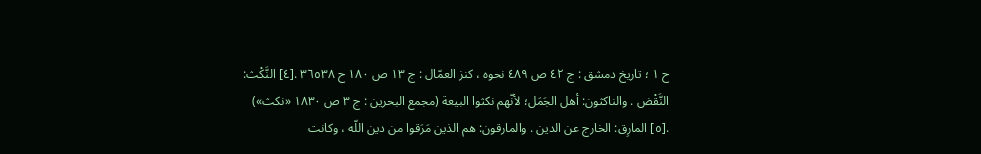ح ١ ؛ تاريخ دمشق : ج ٤٢ ص ٤٨٩ نحوه ، كنز العمّال : ج ١٣ ص ١٨٠ ح ٣٦٥٣٨ .[٤] النَّكْث: النَّقْض . والناكثون: أهل الجَمَل؛ لأنّهم نكثوا البيعة (مجمع البحرين : ج ٣ ص ١٨٣٠ «نكث») .[٥] المارِق: الخارج عن الدين . والمارقون: هم الذين مَرَقوا من دين اللّه ، وكانت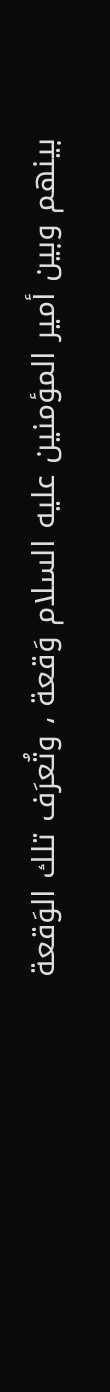بينهم وبين أمير المؤمنين عليه السلام وَقعة ، وتُعرَف تلك الوَقعة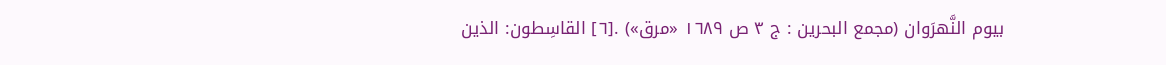بيوم النَّهرَوان (مجمع البحرين : ج ٣ ص ١٦٨٩ «مرق») .[٦] القاسِطون: الذين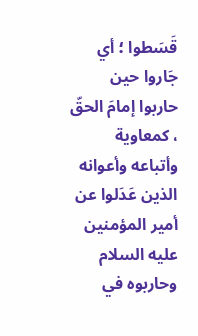قَسَطوا ؛ أي جَاروا حين حاربوا إمامَ الحقّ ، كمعاوية وأتباعه وأعوانه الذين عَدَلوا عن أمير المؤمنين عليه السلام وحاربوه في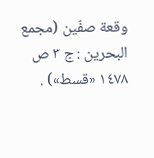وقعة صفّين (مجمع البحرين : ج ٣ ص ١٤٧٨ «قسط») .